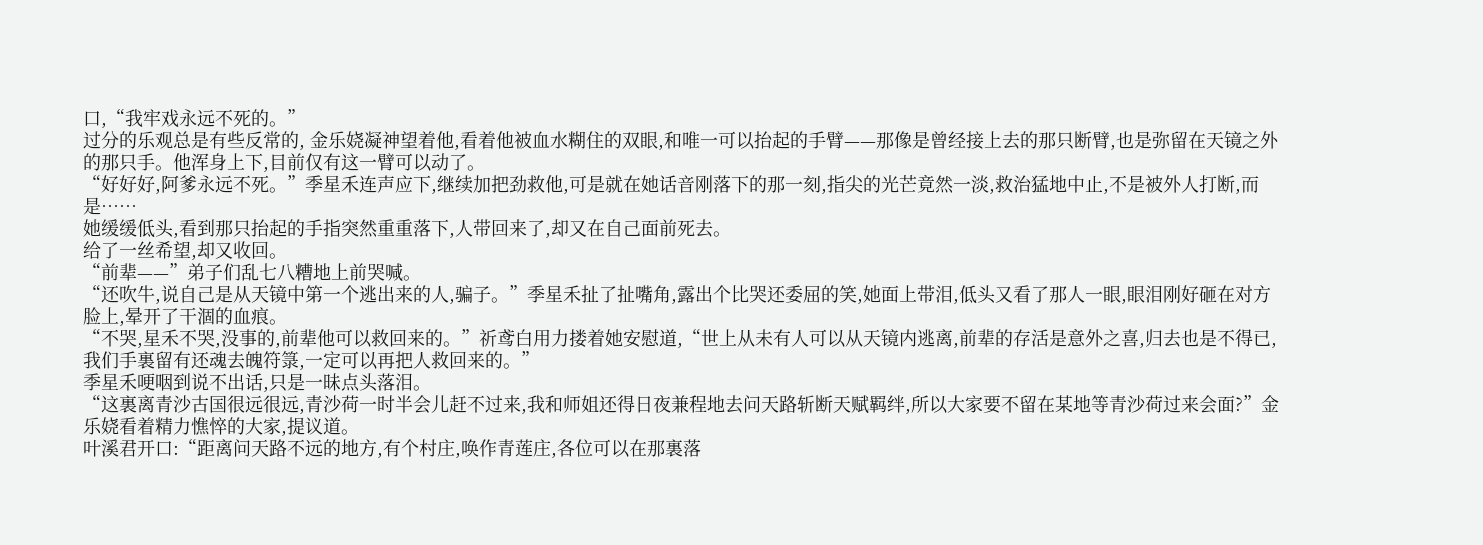口,“我牢戏永远不死的。”
过分的乐观总是有些反常的, 金乐娆凝神望着他,看着他被血水糊住的双眼,和唯一可以抬起的手臂——那像是曾经接上去的那只断臂,也是弥留在天镜之外的那只手。他浑身上下,目前仅有这一臂可以动了。
“好好好,阿爹永远不死。”季星禾连声应下,继续加把劲救他,可是就在她话音刚落下的那一刻,指尖的光芒竟然一淡,救治猛地中止,不是被外人打断,而是……
她缓缓低头,看到那只抬起的手指突然重重落下,人带回来了,却又在自己面前死去。
给了一丝希望,却又收回。
“前辈——”弟子们乱七八糟地上前哭喊。
“还吹牛,说自己是从天镜中第一个逃出来的人,骗子。”季星禾扯了扯嘴角,露出个比哭还委屈的笑,她面上带泪,低头又看了那人一眼,眼泪刚好砸在对方脸上,晕开了干涸的血痕。
“不哭,星禾不哭,没事的,前辈他可以救回来的。”祈鸢白用力搂着她安慰道,“世上从未有人可以从天镜内逃离,前辈的存活是意外之喜,归去也是不得已,我们手裏留有还魂去魄符箓,一定可以再把人救回来的。”
季星禾哽咽到说不出话,只是一昧点头落泪。
“这裏离青沙古国很远很远,青沙荷一时半会儿赶不过来,我和师姐还得日夜兼程地去问天路斩断天赋羁绊,所以大家要不留在某地等青沙荷过来会面?”金乐娆看着精力憔悴的大家,提议道。
叶溪君开口:“距离问天路不远的地方,有个村庄,唤作青莲庄,各位可以在那裏落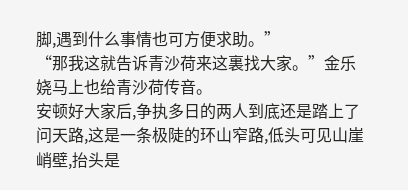脚,遇到什么事情也可方便求助。”
“那我这就告诉青沙荷来这裏找大家。”金乐娆马上也给青沙荷传音。
安顿好大家后,争执多日的两人到底还是踏上了问天路,这是一条极陡的环山窄路,低头可见山崖峭壁,抬头是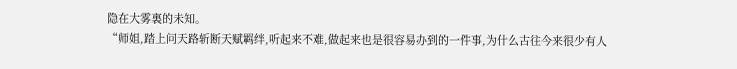隐在大雾裏的未知。
“师姐,踏上问天路斩断天赋羁绊,听起来不难,做起来也是很容易办到的一件事,为什么古往今来很少有人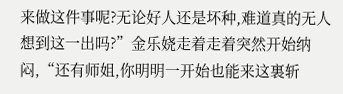来做这件事呢?无论好人还是坏种,难道真的无人想到这一出吗?”金乐娆走着走着突然开始纳闷,“还有师姐,你明明一开始也能来这裏斩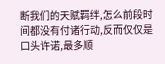断我们的天赋羁绊,怎么前段时间都没有付诸行动,反而仅仅是口头许诺,最多顺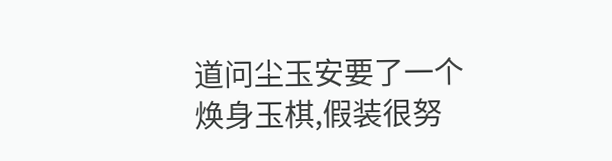道问尘玉安要了一个焕身玉棋,假装很努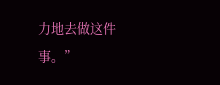力地去做这件事。”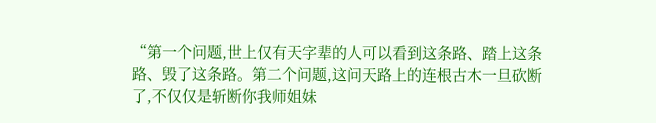“第一个问题,世上仅有天字辈的人可以看到这条路、踏上这条路、毁了这条路。第二个问题,这问天路上的连根古木一旦砍断了,不仅仅是斩断你我师姐妹